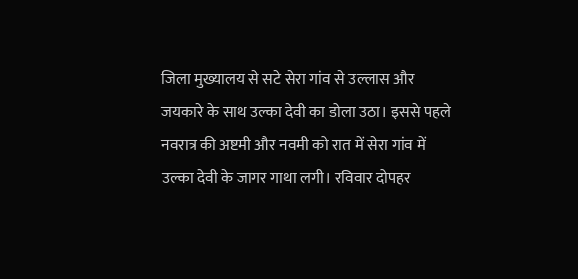जिला मुख्यालय से सटे सेरा गांव से उल्लास और जयकारे के साथ उल्का देवी का डोला उठा। इससे पहले नवरात्र की अष्टमी और नवमी को रात में सेरा गांव में उल्का देवी के जागर गाथा लगी। रविवार दोपहर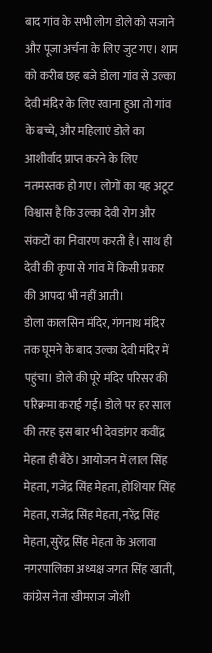बाद गांव के सभी लोग डोले को सजाने और पूजा अर्चना के लिए जुट गए। शाम को करीब छह बजे डोला गांव से उल्का देवी मंदिर के लिए रवाना हुआ तो गांव के बच्चे, और महिलाएं डोले का आशीर्वाद प्राप्त करने के लिए नतमस्तक हो गए। लोगों का यह अटूट विश्वास है कि उल्का देवी रोग और संकटों का निवारण करती है। साथ ही देवी की कृपा से गांव में किसी प्रकार की आपदा भी नहीं आती।
डोला कालसिन मंदिर, गंगनाथ मंदिर तक घूमने के बाद उल्का देवी मंदिर में पहुंचा। डोले की पूरे मंदिर परिसर की परिक्रमा कराई गई। डोले पर हर साल की तरह इस बार भी देवडांगर कवींद्र मेहता ही बैठे। आयोजन में लाल सिंह मेहता, गजेंद्र सिंह मेहता, होशियार सिंह मेहता, राजेंद्र सिंह मेहता, नरेंद्र सिंह मेहता, सुरेंद्र सिंह मेहता के अलावा नगरपालिका अध्यक्ष जगत सिंह खाती, कांग्रेस नेता खीमराज जोशी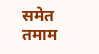समेत तमाम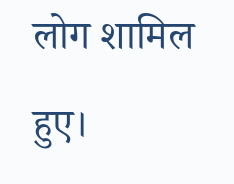लोग शामिल हुए।